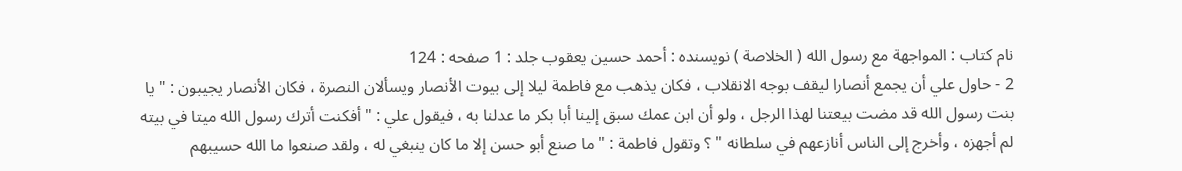نام کتاب : المواجهة مع رسول الله ( الخلاصة ) نویسنده : أحمد حسين يعقوب جلد : 1 صفحه : 124
2 - حاول علي أن يجمع أنصارا ليقف بوجه الانقلاب ، فكان يذهب مع فاطمة ليلا إلى بيوت الأنصار ويسألان النصرة ، فكان الأنصار يجيبون : " يا بنت رسول الله قد مضت بيعتنا لهذا الرجل ، ولو أن ابن عمك سبق إلينا أبا بكر ما عدلنا به ، فيقول علي : " أفكنت أترك رسول الله ميتا في بيته لم أجهزه ، وأخرج إلى الناس أنازعهم في سلطانه " ؟ وتقول فاطمة : " ما صنع أبو حسن إلا ما كان ينبغي له ، ولقد صنعوا ما الله حسيبهم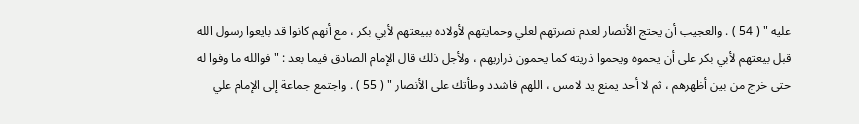عليه " ( 54 ) . والعجيب أن يحتج الأنصار لعدم نصرتهم لعلي وحمايتهم لأولاده ببيعتهم لأبي بكر ، مع أنهم كانوا قد بايعوا رسول الله قبل بيعتهم لأبي بكر على أن يحموه ويحموا ذريته كما يحمون ذراريهم ، ولأجل ذلك قال الإمام الصادق فيما بعد : " فوالله ما وفوا له حتى خرج من بين أظهرهم ، ثم لا أحد يمنع يد لامس ، اللهم فاشدد وطأتك على الأنصار " ( 55 ) . واجتمع جماعة إلى الإمام علي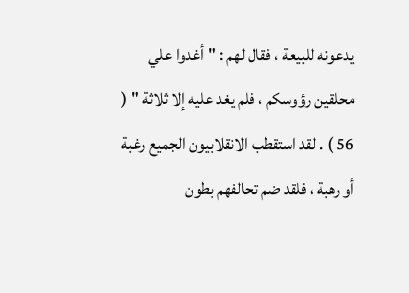يدعونه للبيعة ، فقال لهم : " أغدوا علي محلقين رؤوسكم ، فلم يغد عليه إلا ثلاثة " ( 56 ) . لقد استقطب الانقلابيون الجميع رغبة أو رهبة ، فلقد ضم تحالفهم بطون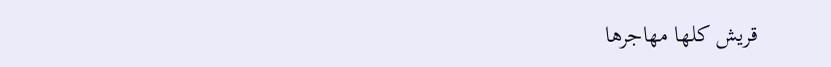قريش كلها مهاجرها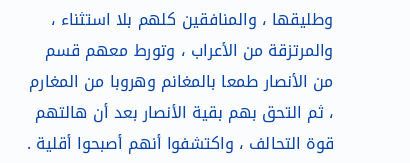وطليقها ، والمنافقين كلهم بلا استثناء ، والمرتزقة من الأعراب ، وتورط معهم قسم من الأنصار طمعا بالمغانم وهروبا من المغارم ، ثم التحق بهم بقية الأنصار بعد أن هالتهم قوة التحالف ، واكتشفوا أنهم أصبحوا أقلية .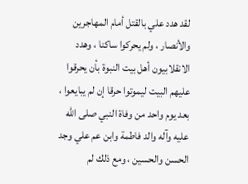لقد هدد علي بالقتل أمام المهاجرين والأنصار ، ولم يحركوا ساكنا ، وهدد الانقلابيون أهل بيت النبوة بأن يحرقوا عليهم البيت ليموتوا حرقا إن لم يبايعوا ، بعد يوم واحد من وفاة النبي صلى الله عليه وآله والد فاطمة وابن عم علي وجد الحسن والحسين ، ومع ذلك لم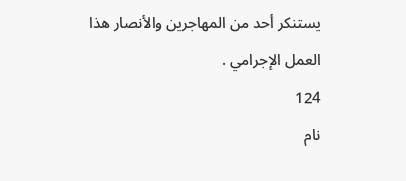يستنكر أحد من المهاجرين والأنصار هذا العمل الإجرامي .
124
نام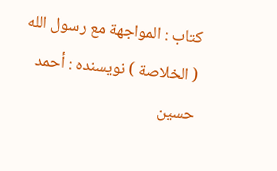کتاب : المواجهة مع رسول الله ( الخلاصة ) نویسنده : أحمد حسين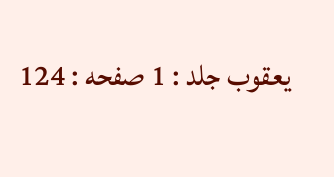يعقوب جلد : 1 صفحه : 124